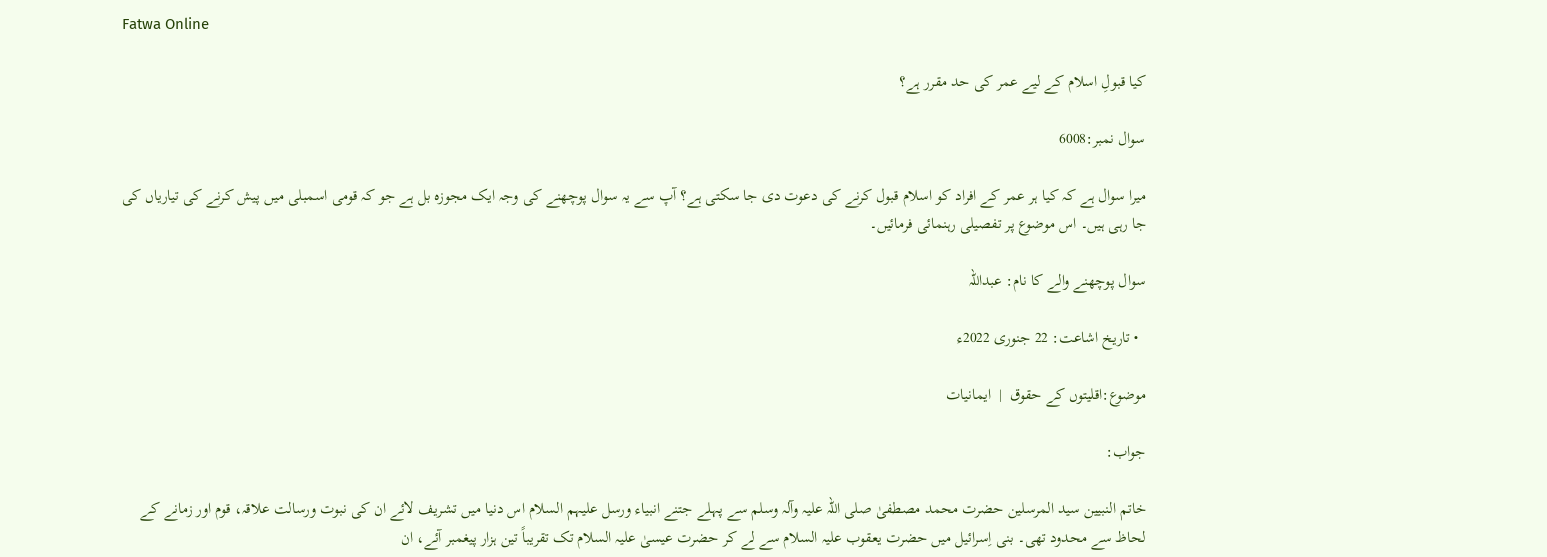Fatwa Online

کیا قبولِ اسلام کے لیے عمر کی حد مقرر ہے؟

سوال نمبر:6008

میرا سوال ہے کہ کیا ہر عمر کے افراد کو اسلام قبول کرنے کی دعوت دی جا سکتی ہے؟ آپ سے یہ سوال پوچھنے کی وجہ ایک مجوزہ بل ہے جو کہ قومی اسمبلی میں پیش کرنے کی تیاریاں کی جا رہی ہیں۔ اس موضوع پر تفصیلی رہنمائی فرمائیں۔

سوال پوچھنے والے کا نام: عبداللہ

  • تاریخ اشاعت: 22 جنوری 2022ء

موضوع:اقلیتوں کے حقوق  |  ایمانیات

جواب:

خاتم النبيين سید المرسلین حضرت محمد مصطفیٰ صلی اللہ علیہ وآلہ وسلم سے پہلے جتنے انبیاء ورسل علیہم السلام اس دنیا میں تشریف لائے ان کی نبوت ورسالت علاقہ، قوم اور زمانے کے لحاظ سے محدود تھی۔ بنی اِسرائیل میں حضرت یعقوب علیہ السلام سے لے کر حضرت عیسیٰ علیہ السلام تک تقریباً تین ہزار پیغمبر آئے، ان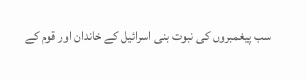سب پیغمبروں کی نبوت بنی اسرائیل کے خاندان اور قوم کے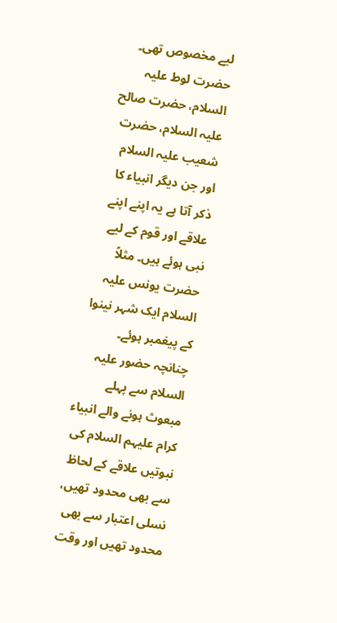لیے مخصوص تھی۔ حضرت لوط علیہ السلام، حضرت صالح علیہ السلام، حضرت شعیب علیہ السلام اور جن دیگر انبیاء کا ذکر آتا ہے یہ اپنے اپنے علاقے اور قوم کے لیے نبی ہوئے ہیں۔ مثلاً حضرت یونس علیہ السلام ایک شہر نینوا کے پیغمبر ہوئے۔ چنانچہ حضور علیہ السلام سے پہلے مبعوث ہونے والے انبیاء کرام علیہم السلام کی نبوتیں علاقے کے لحاظ سے بھی محدود تھیں، نسلی اعتبار سے بھی محدود تھیں اور وقت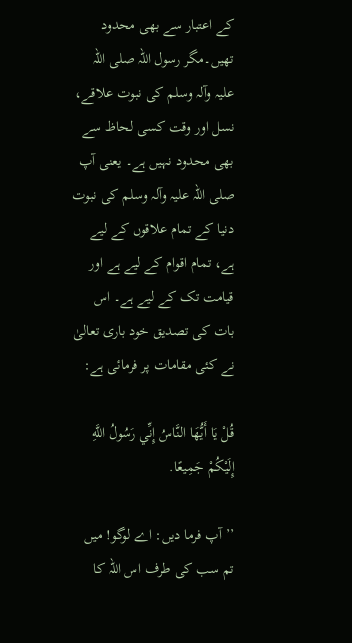کے اعتبار سے بھی محدود تھیں۔مگر رسول اللہ صلی اللہ علیہ وآلہ وسلم کی نبوت علاقے، نسل اور وقت کسی لحاظ سے بھی محدود نہیں ہے۔ یعنی آپ صلی اللہ علیہ وآلہ وسلم کی نبوت دنیا کے تمام علاقوں کے لیے ہے، تمام اقوام کے لیے ہے اور قیامت تک کے لیے ہے۔ اس بات کی تصدیق خود باری تعالیٰ نے کئی مقامات پر فرمائی ہے:

قُلْ يَا أَيُّهَا النَّاسُ إِنِّي رَسُولُ اللَّهِ إِلَيْكُمْ جَمِيعًا.

’’آپ فرما دیں: اے لوگو! میں تم سب کی طرف اس اللہ کا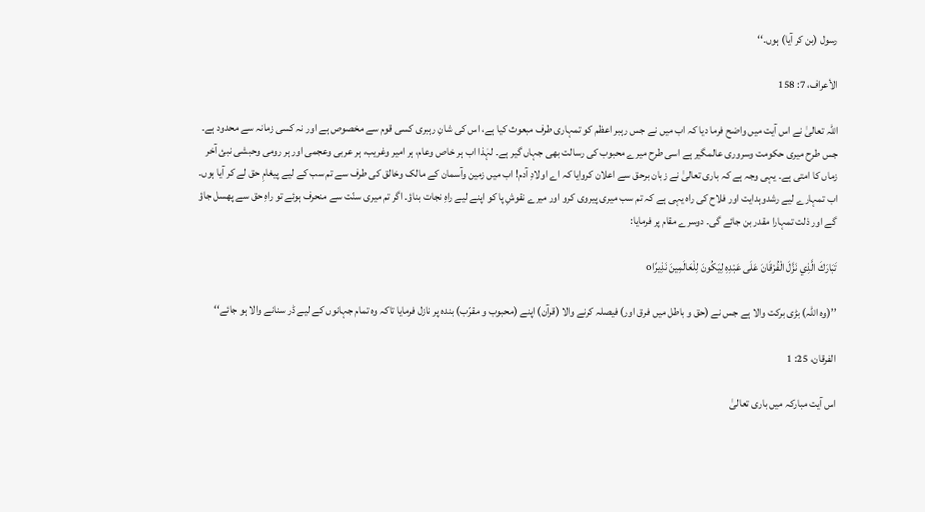رسول (بن کر آیا) ہوں۔‘‘

الأعراف، 7: 158

اللہ تعالیٰ نے اس آیت میں واضح فرما دیا کہ اب میں نے جس رہبر اعظم کو تمہاری طرف مبعوث کیا ہے، اس کی شانِ رہبری کسی قوم سے مخصوص ہے اور نہ کسی زمانہ سے محدود ہے۔ جس طرح میری حکومت وسروری عالمگیر ہے اسی طرح میرے محبوب کی رسالت بھی جہاں گیر ہے۔ لہٰذا اب ہر خاص وعام، ہر امیر وغریب، ہر عربی وعجمی اور ہر رومی وحبشی نبئ آخر زماں کا امتی ہے۔ یہی وجہ ہے کہ باری تعالیٰ نے زبان برحق سے اعلان کروایا کہ اے اولادِ آدم! اب میں زمین وآسمان کے مالک وخالق کی طرف سے تم سب کے لیے پیغامِ حق لے کر آیا ہوں۔ اب تمہارے لیے رشدوہدایت اور فلاح کی راہ یہی ہے کہ تم سب میری پیروی کرو اور میرے نقوشِ پا کو اپنے لیے راہِ نجات بناؤ۔ اگر تم میری سنّت سے منحرف ہوئے تو راہِ حق سے پھسل جاؤ گے اور ذلت تمہارا مقدر بن جائے گی۔ دوسرے مقام پر فرمایا:

تَبَارَكَ الَّذِي نَزَّلَ الْفُرْقَانَ عَلَى عَبْدِهِ لِيَكُونَ لِلْعَالَمِينَ نَذِيرًاo

’’(وہ اللہ) بڑی برکت والا ہے جس نے (حق و باطل میں فرق اور) فیصلہ کرنے والا (قرآن) اپنے (محبوب و مقرّب) بندہ پر نازل فرمایا تاکہ وہ تمام جہانوں کے لیے ڈر سنانے والا ہو جائے‘‘

الفرقان، 25: 1

اس آیت مبارکہ میں باری تعالیٰ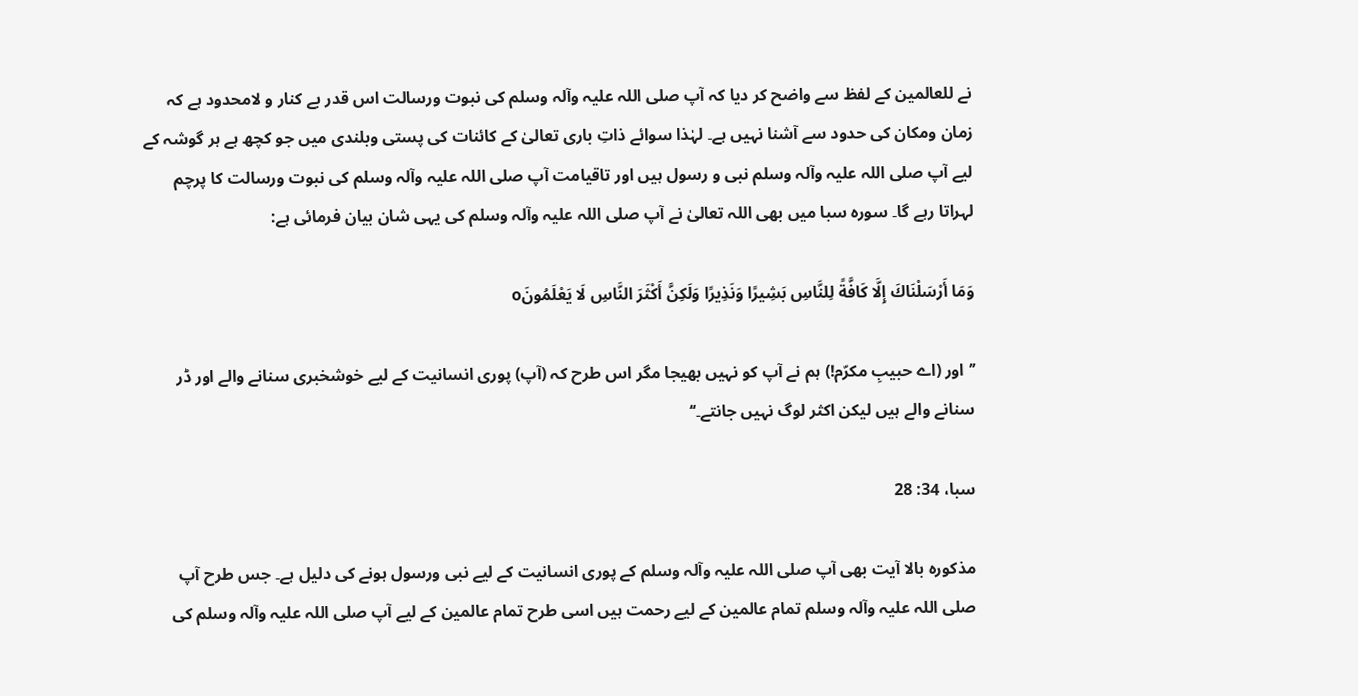نے للعالمین کے لفظ سے واضح کر دیا کہ آپ صلی اللہ علیہ وآلہ وسلم کی نبوت ورسالت اس قدر بے کنار و لامحدود ہے کہ زمان ومکان کی حدود سے آشنا نہیں ہے۔ لہٰذا سوائے ذاتِ باری تعالیٰ کے کائنات کی پستی وبلندی میں جو کچھ ہے ہر گوشہ کے لیے آپ صلی اللہ علیہ وآلہ وسلم نبی و رسول ہیں اور تاقیامت آپ صلی اللہ علیہ وآلہ وسلم کی نبوت ورسالت کا پرچم لہراتا رہے گا۔ سورہ سبا میں بھی اللہ تعالیٰ نے آپ صلی اللہ علیہ وآلہ وسلم کی یہی شان بیان فرمائی ہے:

وَمَا أَرْسَلْنَاكَ إِلَّا كَافَّةً لِلنَّاسِ بَشِيرًا وَنَذِيرًا وَلَكِنَّ أَكْثَرَ النَّاسِ لَا يَعْلَمُونَo

’’اور (اے حبیبِ مکرّم!) ہم نے آپ کو نہیں بھیجا مگر اس طرح کہ (آپ) پوری انسانیت کے لیے خوشخبری سنانے والے اور ڈر سنانے والے ہیں لیکن اکثر لوگ نہیں جانتے۔‘‘

سبا، 34: 28

مذکورہ بالا آیت بھی آپ صلی اللہ علیہ وآلہ وسلم کے پوری انسانیت کے لیے نبی ورسول ہونے کی دلیل ہے۔ جس طرح آپ صلی اللہ علیہ وآلہ وسلم تمام عالمین کے لیے رحمت ہیں اسی طرح تمام عالمین کے لیے آپ صلی اللہ علیہ وآلہ وسلم کی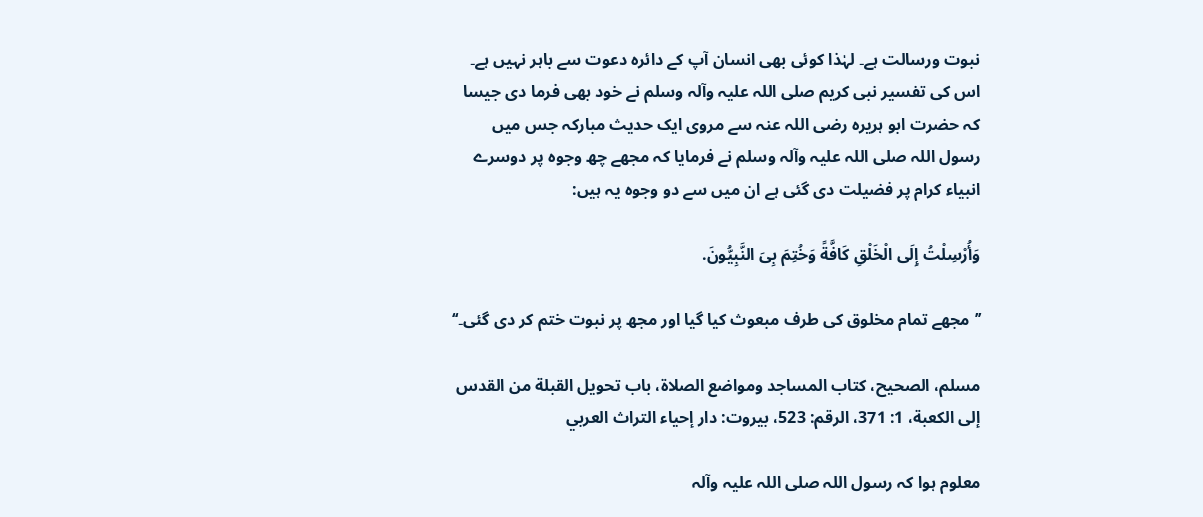نبوت ورسالت ہے۔ لہٰذا کوئی بھی انسان آپ کے دائرہ دعوت سے باہر نہیں ہے۔ اس کی تفسیر نبی کریم صلی اللہ علیہ وآلہ وسلم نے خود بھی فرما دی جیسا کہ حضرت ابو ہریرہ رضی اللہ عنہ سے مروی ایک حدیث مبارکہ جس میں رسول اللہ صلی اللہ علیہ وآلہ وسلم نے فرمایا کہ مجھے چھ وجوہ پر دوسرے انبیاء کرام پر فضیلت دی گئی ہے ان میں سے دو وجوہ یہ ہیں:

وَأُرْسِلْتُ إِلَى الْخَلْقِ كَافَّةً وَخُتِمَ بِىَ النَّبِيُّونَ.

’’مجھے تمام مخلوق کی طرف مبعوث کیا گیا اور مجھ پر نبوت ختم کر دی گئی۔‘‘

مسلم، الصحیح، كتاب المساجد ومواضع الصلاة، باب تحويل القبلة من القدس إلى الكعبة، 1: 371، الرقم: 523، بيروت: دار إحياء التراث العربي

معلوم ہوا کہ رسول اللہ صلی اللہ علیہ وآلہ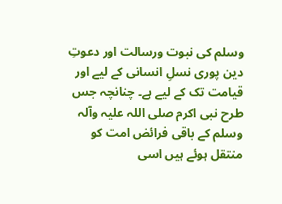وسلم کی نبوت ورسالت اور دعوتِ دین پوری نسلِ انسانی کے لیے اور قیامت تک کے لیے ہے۔ چنانچہ جس طرح نبی اکرم صلی اللہ علیہ وآلہ وسلم کے باقی فرائض امت کو منتقل ہوئے ہیں اسی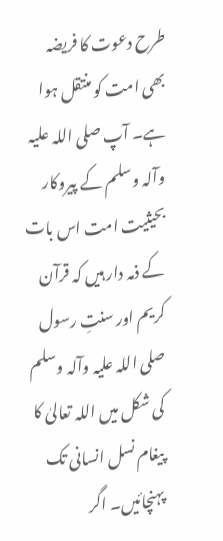طرح دعوت کا فریضہ بھی امت کو منتقل ہوا ہے۔ آپ صلی اللہ علیہ وآلہ وسلم کے پیروکار بحیثیت امت اس بات کے ذمہ دار ہیں کہ قرآن کریم اور سنتِ رسول صلی اللہ علیہ وآلہ وسلم کی شکل میں اللہ تعالیٰ کا پیغام نسل انسانی تک پہنچائیں۔ اگر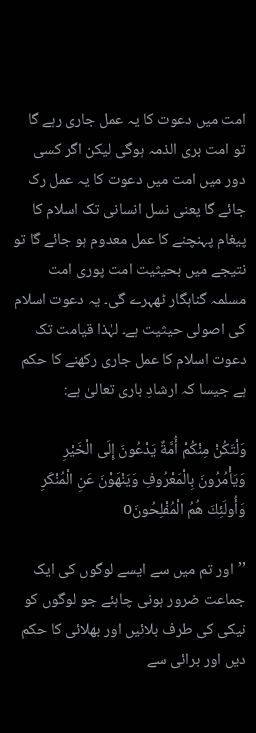امت میں دعوت کا یہ عمل جاری رہے گا تو امت بری الذمہ ہوگی لیکن اگر کسی دور میں امت میں دعوت کا یہ عمل رک جائے گا یعنی نسل انسانی تک اسلام کا پیغام پہنچنے کا عمل معدوم ہو جائے گا تو نتیجے میں بحیثیت امت پوری امت مسلمہ گناہگار ٹھہرے گی۔ یہ دعوت اسلام کی اصولی حیثیت ہے۔ لہٰذا قیامت تک دعوت اسلام کا عمل جاری رکھنے کا حکم ہے جیسا کہ ارشادِ باری تعالیٰ ہے:

وَلْتَكُنْ مِنْكُمْ أُمَّةٌ يَدْعُونَ إِلَى الْخَيْرِ وَيَأْمُرُونَ بِالْمَعْرُوفِ وَيَنْهَوْنَ عَنِ الْمُنْكَرِ وَأُولَئِكَ هُمُ الْمُفْلِحُونَo

’’اور تم میں سے ایسے لوگوں کی ایک جماعت ضرور ہونی چاہئے جو لوگوں کو نیکی کی طرف بلائیں اور بھلائی کا حکم دیں اور برائی سے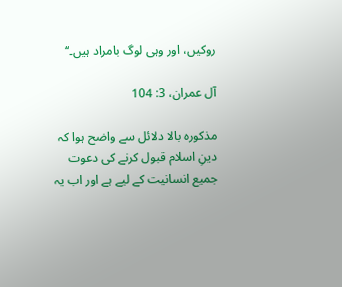روکیں، اور وہی لوگ بامراد ہیں۔‘‘

آل عمران، 3: 104

مذکورہ بالا دلائل سے واضح ہوا کہ دینِ اسلام قبول کرنے کی دعوت جمیع انسانیت کے لیے ہے اور اب یہ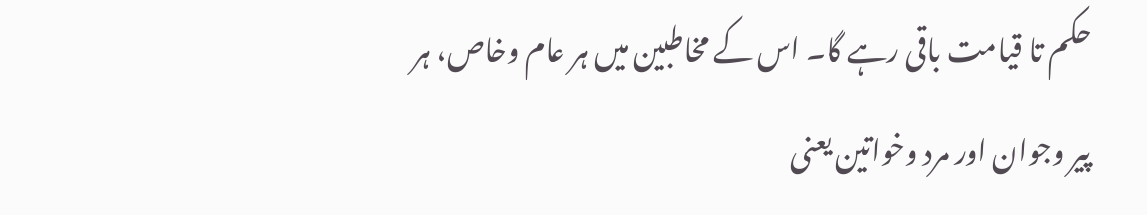حکم تا قیامت باقی رہے گا۔ اس کے مخاطبین میں ہر عام وخاص، ہر پیر وجوان اور مرد وخواتین یعنی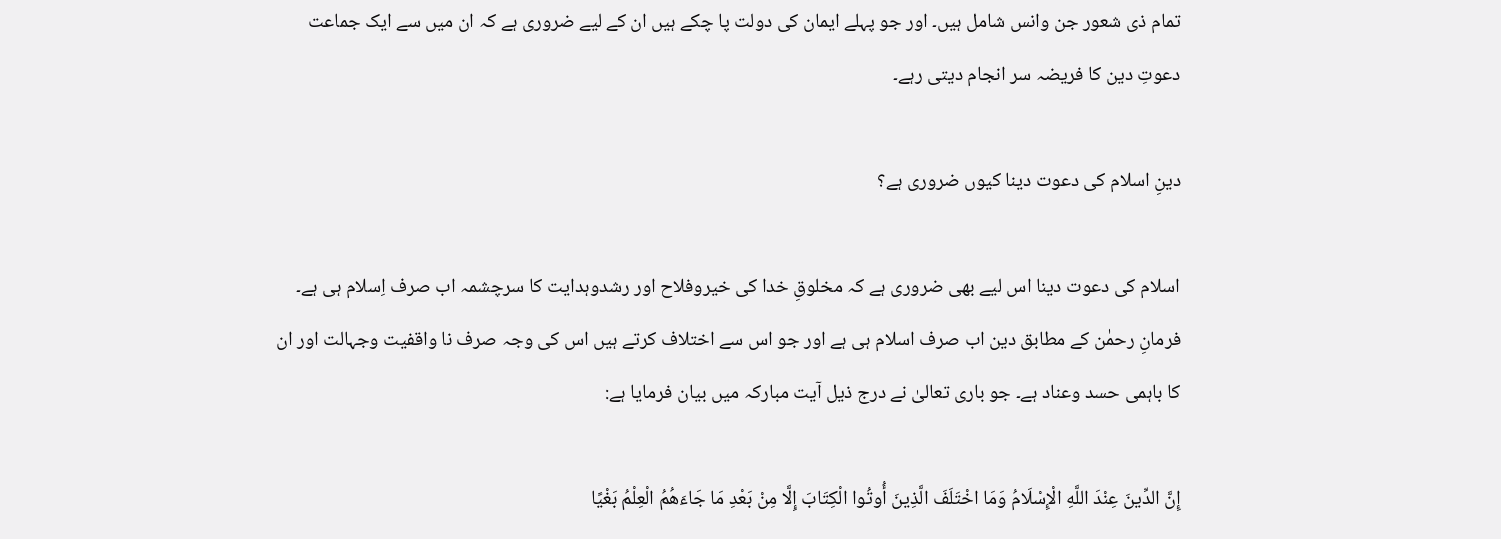تمام ذی شعور جن وانس شامل ہیں۔ اور جو پہلے ایمان کی دولت پا چکے ہیں ان کے لیے ضروری ہے کہ ان میں سے ایک جماعت دعوتِ دین کا فریضہ سر انجام دیتی رہے۔

دینِ اسلام کی دعوت دینا کیوں ضروری ہے؟

اسلام کی دعوت دینا اس لیے بھی ضروری ہے کہ مخلوقِ خدا کی خیروفلاح اور رشدوہدایت کا سرچشمہ اب صرف اِسلام ہی ہے۔ فرمانِ رحمٰن کے مطابق دین اب صرف اسلام ہی ہے اور جو اس سے اختلاف کرتے ہیں اس کی وجہ صرف نا واقفیت وجہالت اور ان کا باہمی حسد وعناد ہے۔ جو باری تعالیٰ نے درج ذیل آیت مبارکہ میں بیان فرمایا ہے:

إِنَّ الدِّينَ عِنْدَ اللَّهِ الْإِسْلَامُ وَمَا اخْتَلَفَ الَّذِينَ أُوتُوا الْكِتَابَ إِلَّا مِنْ بَعْدِ مَا جَاءَهُمُ الْعِلْمُ بَغْيًا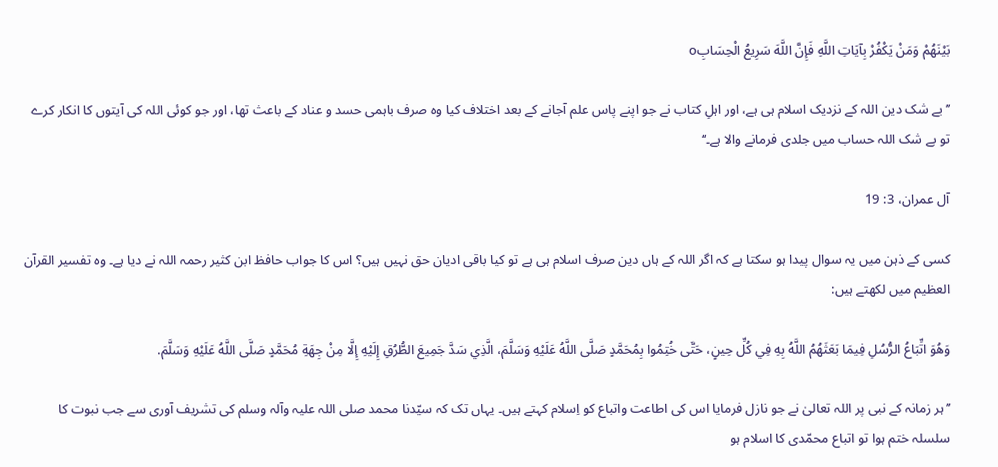بَيْنَهُمْ وَمَنْ يَكْفُرْ بِآيَاتِ اللَّهِ فَإِنَّ اللَّهَ سَرِيعُ الْحِسَابِo

’’بے شک دین اللہ کے نزدیک اسلام ہی ہے، اور اہلِ کتاب نے جو اپنے پاس علم آجانے کے بعد اختلاف کیا وہ صرف باہمی حسد و عناد کے باعث تھا، اور جو کوئی اللہ کی آیتوں کا انکار کرے تو بے شک اللہ حساب میں جلدی فرمانے والا ہے۔‘‘

آل عمران، 3: 19

کسی کے ذہن میں یہ سوال پیدا ہو سکتا ہے کہ اگر اللہ کے ہاں دین صرف اسلام ہی ہے تو کیا باقی ادیان حق نہیں ہیں؟ اس کا جواب حافظ ابن کثیر رحمہ اللہ نے دیا ہے۔ وہ تفسیر القرآن العظیم میں لکھتے ہیں:

وَهُوَ اتِّبَاعُ الرُّسُلِ فِيمَا بَعَثَهُمُ اللَّهُ بِهِ فِي كُلِّ حِينٍ، حَتَّى خُتِمُوا بِمُحَمَّدٍ صَلَّى اللَّهُ عَلَيْهِ وَسَلَّمَ، الَّذِي سَدَّ جَمِيعَ الطُّرُقِ إِلَيْهِ إِلَّا مِنْ جِهَةِ مُحَمَّدٍ صَلَّى اللَّهُ عَلَيْهِ وَسَلَّمَ.

’’ہر زمانہ کے نبی پر اللہ تعالیٰ نے جو نازل فرمایا اس کی اطاعت واتباع کو اِسلام کہتے ہیں۔ یہاں تک کہ سیّدنا محمد صلی اللہ علیہ وآلہ وسلم کی تشریف آوری سے جب نبوت کا سلسلہ ختم ہوا تو اتباع محمّدی کا اسلام ہو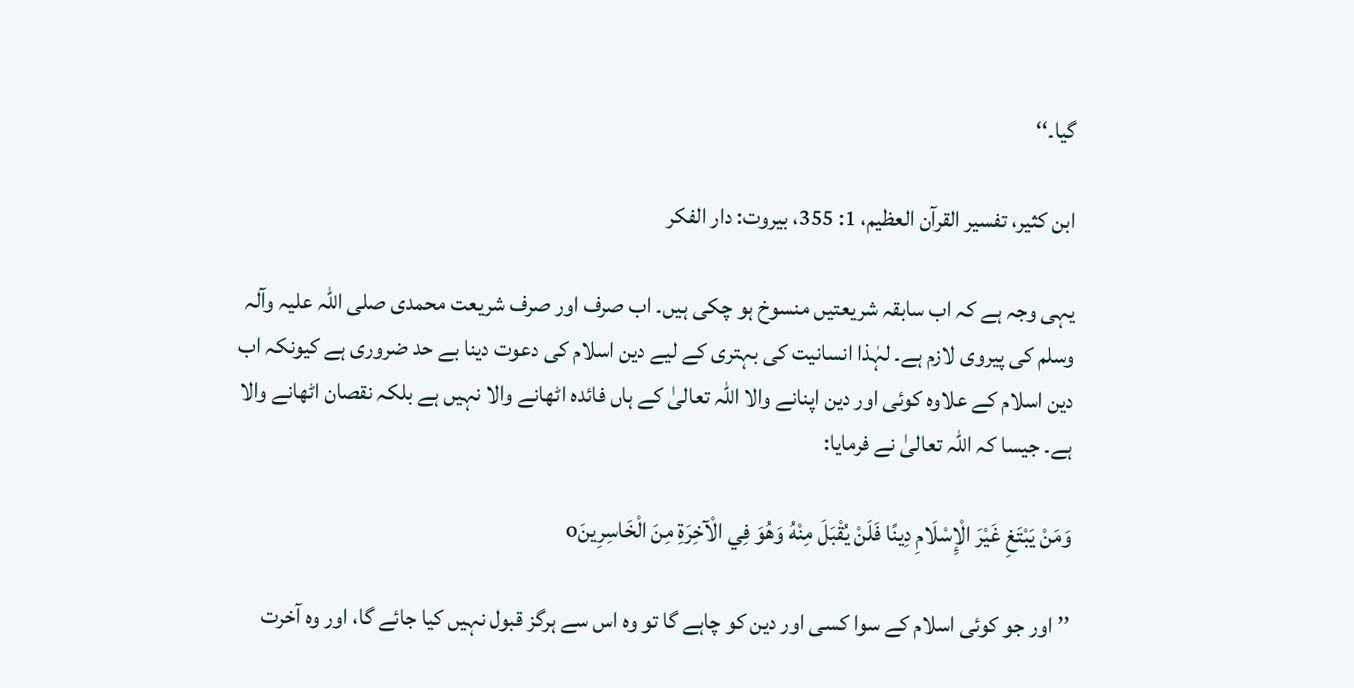گیا۔‘‘

ابن كثير، تفسير القرآن العظيم، 1: 355، بيروت: دار الفكر

یہی وجہ ہے کہ اب سابقہ شریعتیں منسوخ ہو چکی ہیں۔ اب صرف اور صرف شریعت محمدی صلی اللہ علیہ وآلہ وسلم کی پیروی لازم ہے۔ لہٰذا انسانیت کی بہتری کے لیے دین اسلام کی دعوت دینا بے حد ضروری ہے کیونکہ اب دین اسلام کے علاوہ کوئی اور دین اپنانے والا اللہ تعالیٰ کے ہاں فائدہ اٹھانے والا نہیں ہے بلکہ نقصان اٹھانے والا ہے۔ جیسا کہ اللہ تعالیٰ نے فرمایا:

وَمَنْ يَبْتَغِ غَيْرَ الْإِسْلَامِ دِينًا فَلَنْ يُقْبَلَ مِنْهُ وَهُوَ فِي الْآخِرَةِ مِنَ الْخَاسِرِينَo

’’اور جو کوئی اسلام کے سوا کسی اور دین کو چاہے گا تو وہ اس سے ہرگز قبول نہیں کیا جائے گا، اور وہ آخرت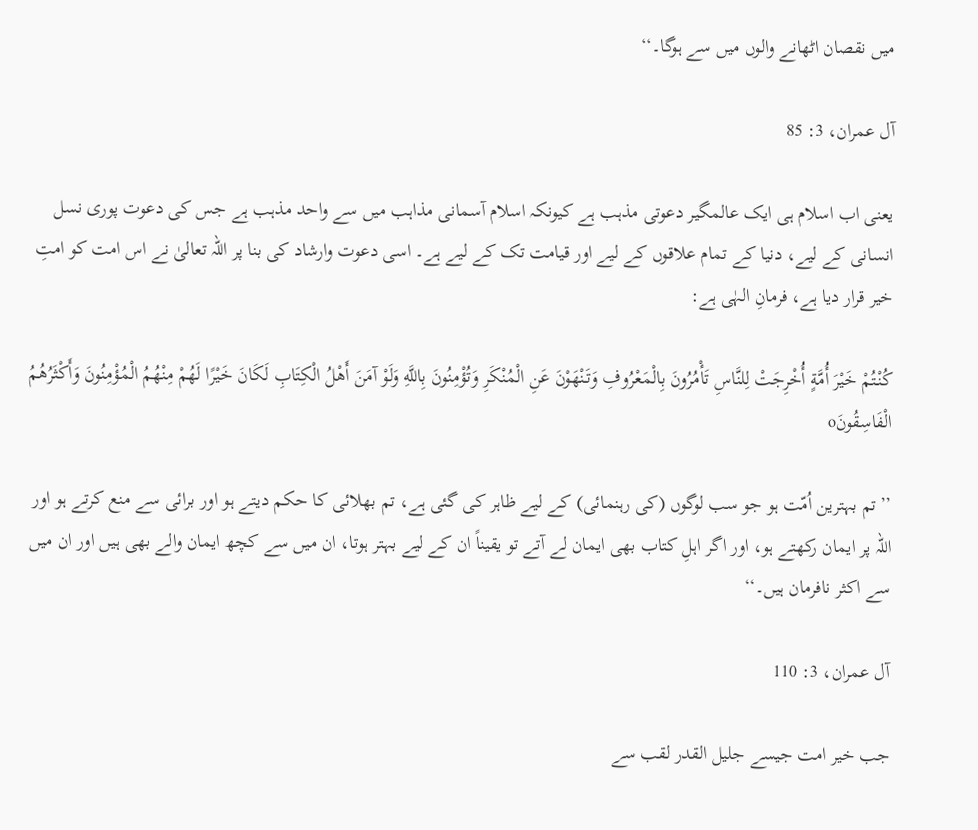میں نقصان اٹھانے والوں میں سے ہوگا۔‘‘

آل عمران، 3: 85

یعنی اب اسلام ہی ایک عالمگیر دعوتی مذہب ہے کیونکہ اسلام آسمانی مذاہب میں سے واحد مذہب ہے جس کی دعوت پوری نسل انسانی کے لیے، دنیا کے تمام علاقوں کے لیے اور قیامت تک کے لیے ہے۔ اسی دعوت وارشاد کی بنا پر اللہ تعالیٰ نے اس امت کو امتِ خیر قرار دیا ہے، فرمانِ الہٰی ہے:

كُنْتُمْ خَيْرَ أُمَّةٍ أُخْرِجَتْ لِلنَّاسِ تَأْمُرُونَ بِالْمَعْرُوفِ وَتَنْهَوْنَ عَنِ الْمُنْكَرِ وَتُؤْمِنُونَ بِاللَّهِ وَلَوْ آمَنَ أَهْلُ الْكِتَابِ لَكَانَ خَيْرًا لَهُمْ مِنْهُمُ الْمُؤْمِنُونَ وَأَكْثَرُهُمُ الْفَاسِقُونَo

’’تم بہترین اُمّت ہو جو سب لوگوں (کی رہنمائی) کے لیے ظاہر کی گئی ہے، تم بھلائی کا حکم دیتے ہو اور برائی سے منع کرتے ہو اور اللہ پر ایمان رکھتے ہو، اور اگر اہلِ کتاب بھی ایمان لے آتے تو یقیناً ان کے لیے بہتر ہوتا، ان میں سے کچھ ایمان والے بھی ہیں اور ان میں سے اکثر نافرمان ہیں۔‘‘

آل عمران، 3: 110

جب خیر امت جیسے جلیل القدر لقب سے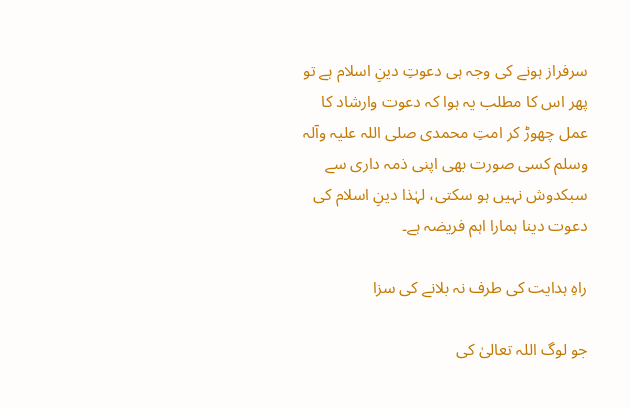سرفراز ہونے کی وجہ ہی دعوتِ دینِ اسلام ہے تو پھر اس کا مطلب یہ ہوا کہ دعوت وارشاد کا عمل چھوڑ کر امتِ محمدی صلی اللہ علیہ وآلہ وسلم کسی صورت بھی اپنی ذمہ داری سے سبکدوش نہیں ہو سکتی، لہٰذا دینِ اسلام کی دعوت دینا ہمارا اہم فریضہ ہے۔

راہِ ہدایت کی طرف نہ بلانے کی سزا

جو لوگ اللہ تعالیٰ کی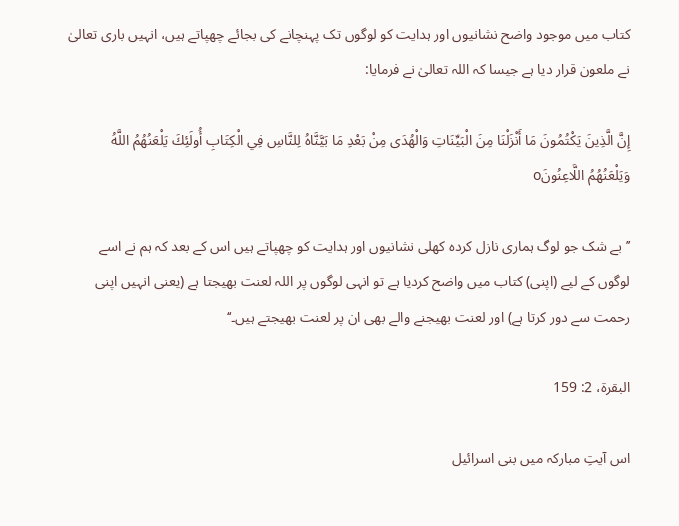کتاب میں موجود واضح نشانیوں اور ہدایت کو لوگوں تک پہنچانے کی بجائے چھپاتے ہیں، انہیں باری تعالیٰ نے ملعون قرار دیا ہے جیسا کہ اللہ تعالیٰ نے فرمایا:

إِنَّ الَّذِينَ يَكْتُمُونَ مَا أَنْزَلْنَا مِنَ الْبَيِّنَاتِ وَالْهُدَى مِنْ بَعْدِ مَا بَيَّنَّاهُ لِلنَّاسِ فِي الْكِتَابِ أُولَئِكَ يَلْعَنُهُمُ اللَّهُ وَيَلْعَنُهُمُ اللَّاعِنُونَo

’’بے شک جو لوگ ہماری نازل کردہ کھلی نشانیوں اور ہدایت کو چھپاتے ہیں اس کے بعد کہ ہم نے اسے لوگوں کے لیے (اپنی) کتاب میں واضح کردیا ہے تو انہی لوگوں پر اللہ لعنت بھیجتا ہے (یعنی انہیں اپنی رحمت سے دور کرتا ہے) اور لعنت بھیجنے والے بھی ان پر لعنت بھیجتے ہیں۔‘‘

البقرة، 2: 159

اس آیتِ مبارکہ میں بنی اسرائیل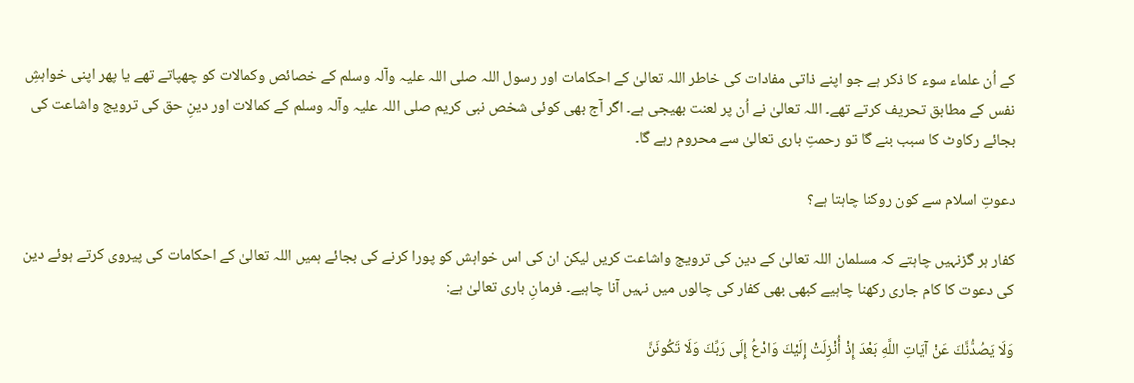کے اُن علماء سوء کا ذکر ہے جو اپنے ذاتی مفادات کی خاطر اللہ تعالیٰ کے احکامات اور رسول اللہ صلی اللہ علیہ وآلہ وسلم کے خصائص وکمالات کو چھپاتے تھے یا پھر اپنی خواہشِ نفس کے مطابق تحریف کرتے تھے۔ اللہ تعالیٰ نے اُن پر لعنت بھیجی ہے۔ اگر آج بھی کوئی شخص نبی کریم صلی اللہ علیہ وآلہ وسلم کے کمالات اور دینِ حق کی ترویج واشاعت کی بجائے رکاوٹ کا سبب بنے گا تو رحمتِ باری تعالیٰ سے محروم رہے گا۔

دعوتِ اسلام سے کون روکنا چاہتا ہے؟

کفار ہر گزنہیں چاہتے کہ مسلمان اللہ تعالیٰ کے دین کی ترویج واشاعت کریں لیکن ان کی اس خواہش کو پورا کرنے کی بجائے ہمیں اللہ تعالیٰ کے احکامات کی پیروی کرتے ہوئے دین کی دعوت کا کام جاری رکھنا چاہیے کبھی بھی کفار کی چالوں میں نہیں آنا چاہیے۔ فرمانِ باری تعالیٰ ہے:

وَلَا يَصُدُّنَّكَ عَنْ آيَاتِ اللَّهِ بَعْدَ إِذْ أُنْزِلَتْ إِلَيْكَ وَادْعُ إِلَى رَبِّكَ وَلَا تَكُونَنَّ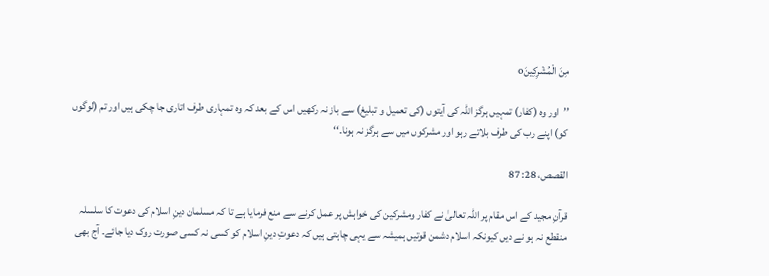مِنَ الْمُشْرِكِينَo

’’اور وہ (کفار) تمہیں ہرگز اللہ کی آیتوں (کی تعمیل و تبلیغ) سے باز نہ رکھیں اس کے بعد کہ وہ تمہاری طرف اتاری جا چکی ہیں اور تم (لوگوں کو) اپنے رب کی طرف بلاتے رہو اور مشرکوں میں سے ہرگز نہ ہونا۔‘‘

القصص، 28: 87

قرآنِ مجید کے اس مقام پر اللہ تعالیٰ نے کفار ومشرکین کی خواہش پر عمل کرنے سے منع فرمایا ہے تا کہ مسلمان دینِ اسلام کی دعوت کا سلسلہ منقطع نہ ہو نے دیں کیونکہ اسلام دشمن قوتیں ہمیشہ سے یہی چاہتی ہیں کہ دعوتِ دینِ اسلام کو کسی نہ کسی صورت روک دیا جائے۔ آج بھی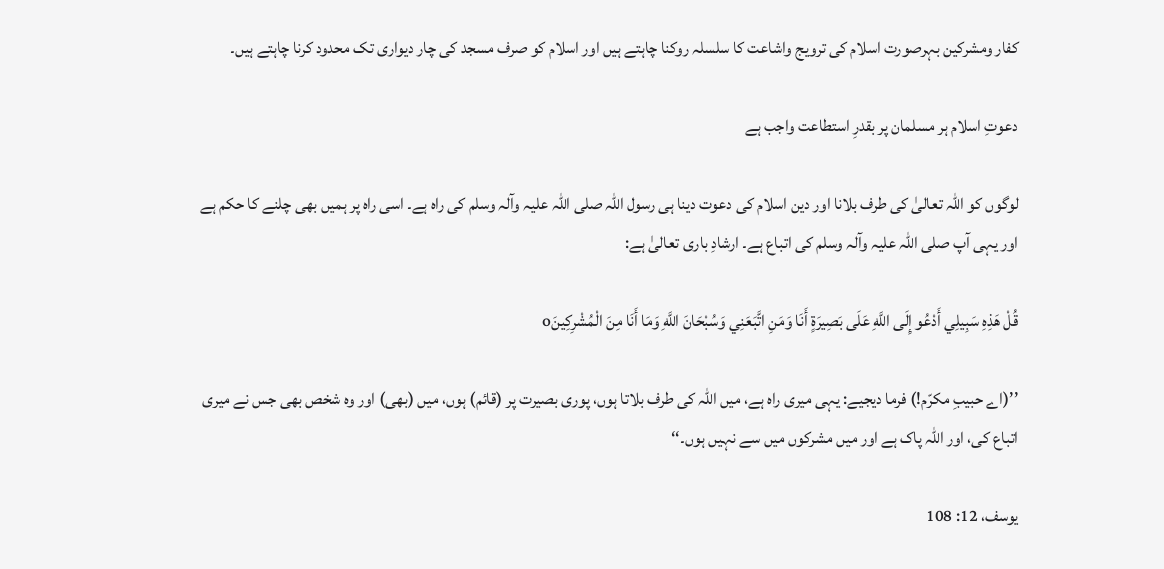کفار ومشرکین بہرصورت اسلام کی ترویج واشاعت کا سلسلہ روکنا چاہتے ہیں اور اسلام کو صرف مسجد کی چار دیواری تک محدود کرنا چاہتے ہیں۔

دعوتِ اسلام ہر مسلمان پر بقدرِ استطاعت واجب ہے

لوگوں کو اللہ تعالیٰ کی طرف بلانا اور دین اسلام کی دعوت دینا ہی رسول اللہ صلی اللہ علیہ وآلہ وسلم کی راہ ہے۔ اسی راہ پر ہمیں بھی چلنے کا حکم ہے اور یہی آپ صلی اللہ علیہ وآلہ وسلم کی اتباع ہے۔ ارشادِ باری تعالیٰ ہے:

قُلْ هَذِهِ سَبِيلِي أَدْعُو إِلَى اللَّهِ عَلَى بَصِيرَةٍ أَنَا وَمَنِ اتَّبَعَنِي وَسُبْحَانَ اللَّهِ وَمَا أَنَا مِنَ الْمُشْرِكِينَo

’’(اے حبیبِ مکرّم!) فرما دیجیے: یہی میری راہ ہے، میں اللہ کی طرف بلاتا ہوں، پوری بصیرت پر (قائم) ہوں، میں (بھی) اور وہ شخص بھی جس نے میری اتباع کی، اور اللہ پاک ہے اور میں مشرکوں میں سے نہیں ہوں۔‘‘

یوسف، 12: 108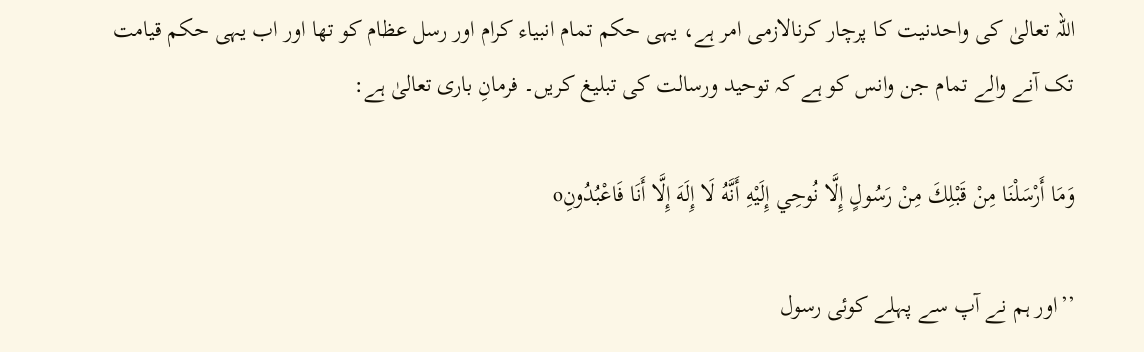اللہ تعالیٰ کی واحدنیت کا پرچار کرنالازمی امر ہے، یہی حکم تمام انبیاء کرام اور رسل عظام کو تھا اور اب یہی حکم قیامت تک آنے والے تمام جن وانس کو ہے کہ توحید ورسالت کی تبلیغ کریں۔ فرمانِ باری تعالیٰ ہے:

وَمَا أَرْسَلْنَا مِنْ قَبْلِكَ مِنْ رَسُولٍ إِلَّا نُوحِي إِلَيْهِ أَنَّهُ لَا إِلَهَ إِلَّا أَنَا فَاعْبُدُونِo

’’اور ہم نے آپ سے پہلے کوئی رسول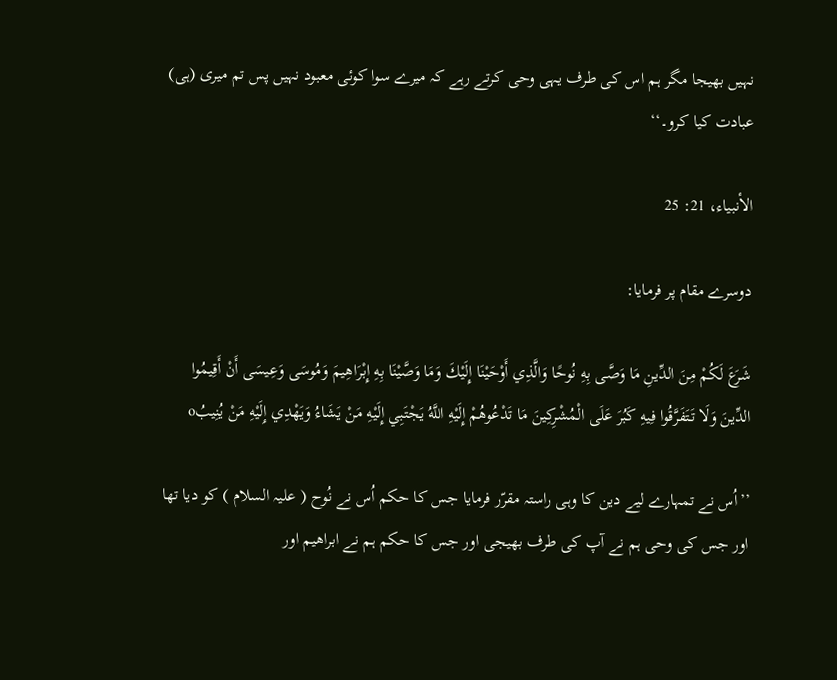نہیں بھیجا مگر ہم اس کی طرف یہی وحی کرتے رہے کہ میرے سوا کوئی معبود نہیں پس تم میری (ہی) عبادت کیا کرو۔‘‘

الأنبياء، 21: 25

دوسرے مقام پر فرمایا:

شَرَعَ لَكُمْ مِنَ الدِّينِ مَا وَصَّى بِهِ نُوحًا وَالَّذِي أَوْحَيْنَا إِلَيْكَ وَمَا وَصَّيْنَا بِهِ إِبْرَاهِيمَ وَمُوسَى وَعِيسَى أَنْ أَقِيمُوا الدِّينَ وَلَا تَتَفَرَّقُوا فِيهِ كَبُرَ عَلَى الْمُشْرِكِينَ مَا تَدْعُوهُمْ إِلَيْهِ اللَّهُ يَجْتَبِي إِلَيْهِ مَنْ يَشَاءُ وَيَهْدِي إِلَيْهِ مَنْ يُنِيبُo

’’اُس نے تمہارے لیے دین کا وہی راستہ مقرّر فرمایا جس کا حکم اُس نے نُوح ( علیہ السلام ) کو دیا تھا اور جس کی وحی ہم نے آپ کی طرف بھیجی اور جس کا حکم ہم نے ابراھیم اور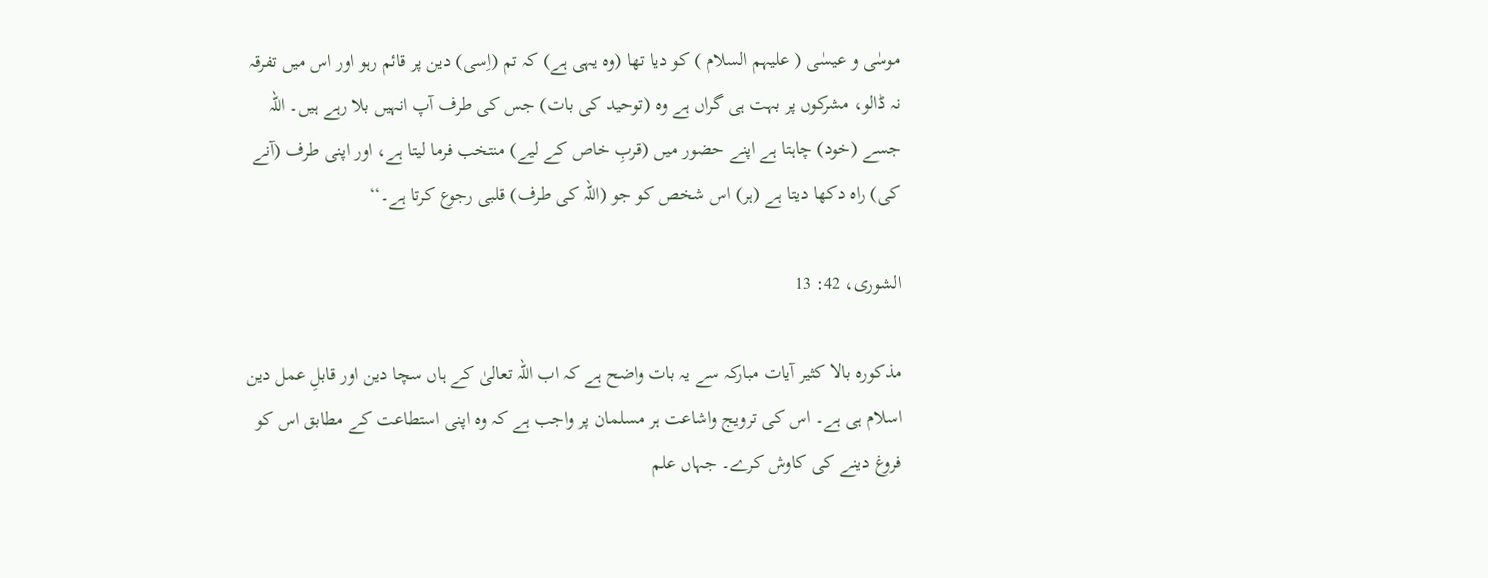موسٰی و عیسٰی ( علیہم السلام ) کو دیا تھا (وہ یہی ہے) کہ تم (اِسی) دین پر قائم رہو اور اس میں تفرقہ نہ ڈالو، مشرکوں پر بہت ہی گراں ہے وہ (توحید کی بات) جس کی طرف آپ انہیں بلا رہے ہیں۔ اللہ جسے (خود) چاہتا ہے اپنے حضور میں (قربِ خاص کے لیے) منتخب فرما لیتا ہے، اور اپنی طرف (آنے کی) راہ دکھا دیتا ہے (ہر) اس شخص کو جو (اللہ کی طرف) قلبی رجوع کرتا ہے۔‘‘

الشورى، 42: 13

مذکورہ بالا کثیر آیات مبارکہ سے یہ بات واضح ہے کہ اب اللہ تعالیٰ کے ہاں سچا دین اور قابلِ عمل دین اسلام ہی ہے۔ اس کی ترویج واشاعت ہر مسلمان پر واجب ہے کہ وہ اپنی استطاعت کے مطابق اس کو فروغ دینے کی کاوش کرے۔ جہاں علم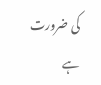کی ضرورت ہے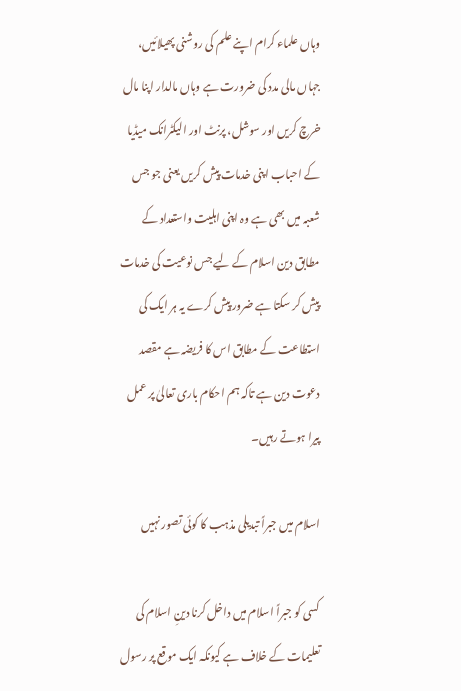وہاں علماء کرام اپنے علم کی روشنی پھیلائیں، جہاں مالی مدد کی ضرورت ہے وہاں مالدار اپنا مال خرچ کریں اور سوشل، پرنٹ اور الیکٹرانک میڈیا کے احباب اپنی خدمات پیش کریں یعنی جو جس شعبہ میں بھی ہے وہ اپنی اہلیت واستعداد کے مطابق دین اسلام کے لیے جس نوعیت کی خدمات پیش کر سکتا ہے ضرور پیش کرے یہ ہر ایک کی استطاعت کے مطابق اس کا فریضہ ہے مقصد دعوت دین ہے تاکہ ہم احکام باری تعالیٰ پر عمل پیرا ہوتے رہیں۔

اسلام میں جبراً تبدیلی مذہب کا کوئی تصور نہیں

کسی کو جبراً اسلام میں داخل کرنا دینِ اسلام کی تعلیمات کے خلاف ہے کیونکہ ایک موقع پر رسول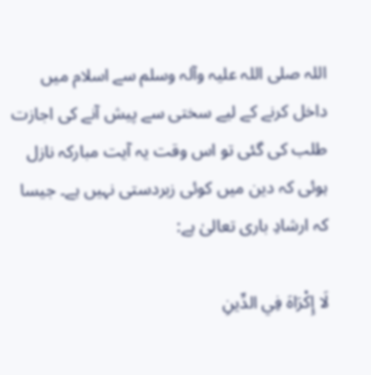اللہ صلی اللہ علیہ وآلہ وسلم سے اسلام میں داخل کرنے کے لیے سختی سے پیش آنے کی اجازت طلب کی گئی تو اس وقت یہ آیت مبارکہ نازل ہوئی کہ دین میں کوئی زبردستی نہیں ہے۔ جیسا کہ ارشادِ باری تعالیٰ ہے:

لَا إِكْرَاهَ فِي الدِّينِ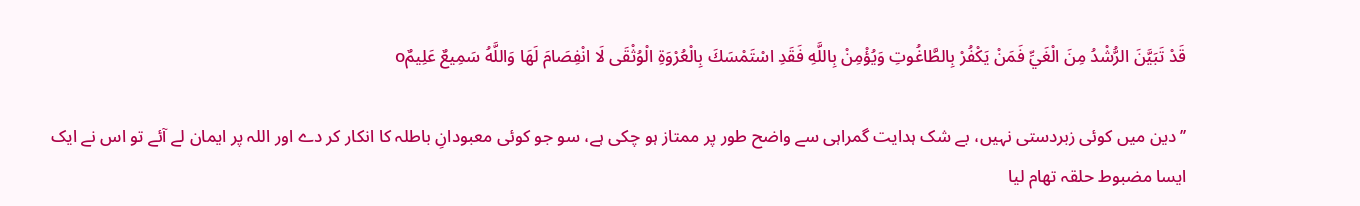قَدْ تَبَيَّنَ الرُّشْدُ مِنَ الْغَيِّ فَمَنْ يَكْفُرْ بِالطَّاغُوتِ وَيُؤْمِنْ بِاللَّهِ فَقَدِ اسْتَمْسَكَ بِالْعُرْوَةِ الْوُثْقَى لَا انْفِصَامَ لَهَا وَاللَّهُ سَمِيعٌ عَلِيمٌo

’’دین میں کوئی زبردستی نہیں، بے شک ہدایت گمراہی سے واضح طور پر ممتاز ہو چکی ہے، سو جو کوئی معبودانِ باطلہ کا انکار کر دے اور اللہ پر ایمان لے آئے تو اس نے ایک ایسا مضبوط حلقہ تھام لیا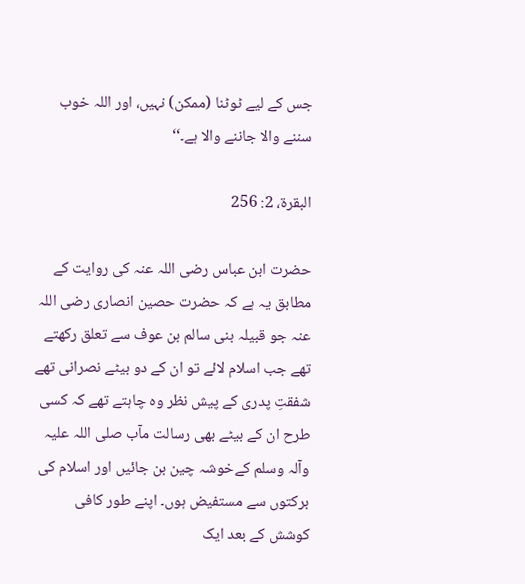جس کے لیے ٹوٹنا (ممکن) نہیں، اور اللہ خوب سننے والا جاننے والا ہے۔‘‘

البقرة، 2: 256

حضرت ابن عباس رضی اللہ عنہ کی روایت کے مطابق یہ ہے کہ حضرت حصین انصاری رضی اللہ عنہ جو قبیلہ بنی سالم بن عوف سے تعلق رکھتے تھے جب اسلام لائے تو ان کے دو بیٹے نصرانی تھے شفقتِ پدری کے پیش نظر وہ چاہتے تھے کہ کسی طرح ان کے بیٹے بھی رسالت مآب صلی اللہ علیہ وآلہ وسلم کےخوشہ چین بن جائیں اور اسلام کی برکتوں سے مستفیض ہوں۔ اپنے طور کافی کوشش کے بعد ایک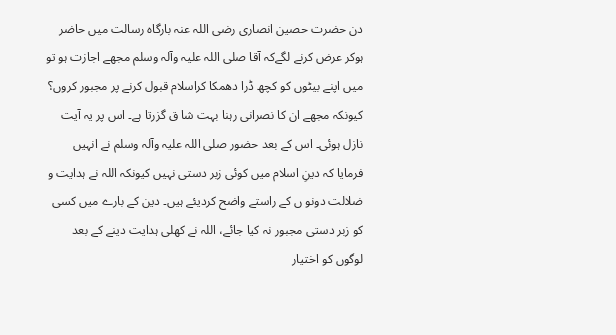دن حضرت حصین انصاری رضی اللہ عنہ بارگاہ رسالت میں حاضر ہوکر عرض کرنے لگےکہ آقا صلی اللہ علیہ وآلہ وسلم مجھے اجازت ہو تو میں اپنے بیٹوں کو کچھ ڈرا دھمکا کراسلام قبول کرنے پر مجبور کروں؟ کیونکہ مجھے ان کا نصرانی رہنا بہت شا ق گزرتا ہے۔ اس پر یہ آیت نازل ہوئی۔ اس کے بعد حضور صلی اللہ علیہ وآلہ وسلم نے انہیں فرمایا کہ دینِ اسلام میں کوئی زبر دستی نہیں کیونکہ اللہ نے ہدایت و ضلالت دونو ں کے راستے واضح کردیئے ہیں۔ دین کے بارے میں کسی کو زبر دستی مجبور نہ کیا جائے، اللہ نے کھلی ہدایت دینے کے بعد لوگوں کو اختیار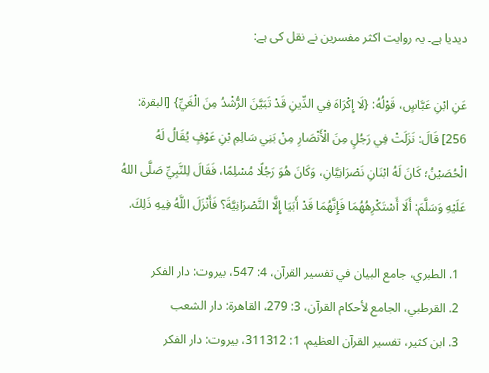دیدیا ہے۔ یہ روایت اکثر مفسرین نے نقل کی ہے:

عَنِ ابْنِ عَبَّاسٍ، قَوْلُهُ: {لَا إِكْرَاهَ فِي الدِّينِ قَدْ تَبَيَّنَ الرُّشْدُ مِنَ الْغَيِّ} [البقرة: 256] قَالَ: نَزَلَتْ فِي رَجُلٍ مِنَ الْأَنْصَارِ مِنْ بَنِي سَالِمِ بْنِ عَوْفٍ يُقَالُ لَهُ الْحُصَيْنُ؛ كَانَ لَهُ ابْنَانِ نَصْرَانِيَّانِ، وَكَانَ هُوَ رَجُلًا مُسْلِمًا، فَقَالَ لِلنَّبِيِّ صَلَّى اللهُ عَلَيْهِ وَسَلَّمَ: أَلَا أَسْتَكْرِهُهُمَا فَإِنَّهُمَا قَدْ أَبَيَا إِلَّا النَّصْرَانِيَّةَ؟ فَأَنْزَلَ اللَّهُ فِيهِ ذَلِكَ.

  1. الطبري، جامع البيان في تفسير القرآن، 4: 547، بيروت: دار الفكر
  2. القرطبي، الجامع لأحكام القرآن، 3: 279، القاهرة: دار الشعب
  3. ابن کثیر، تفسیر القرآن العظیم، 1: 311312، بيروت: دار الفکر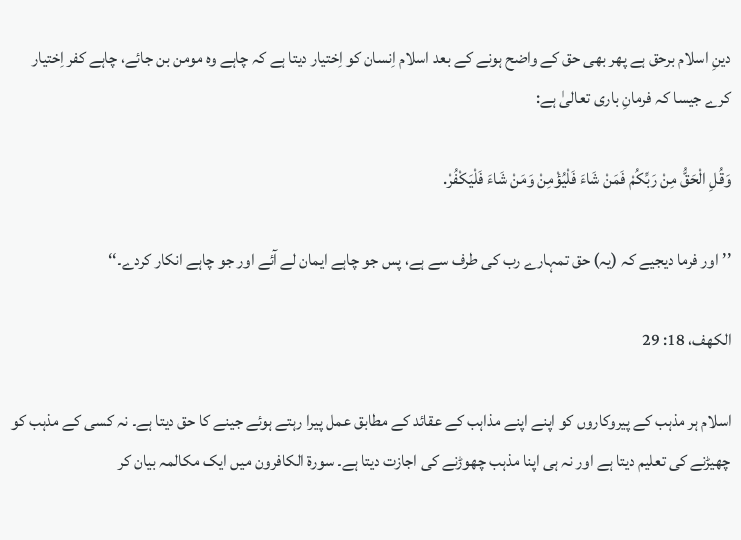دینِ اسلام برحق ہے پھر بھی حق کے واضح ہونے کے بعد اسلام اِنسان کو اِختیار دیتا ہے کہ چاہے وہ مومن بن جائے، چاہے کفر اِختیار کرے جیسا کہ فرمانِ باری تعالیٰ ہے:

وَقُلِ الْحَقُّ مِنْ رَبِّكُمْ فَمَنْ شَاءَ فَلْيُؤْمِنْ وَمَنْ شَاءَ فَلْيَكْفُرْ.

’’اور فرما دیجیے کہ (یہ) حق تمہارے رب کی طرف سے ہے، پس جو چاہے ایمان لے آئے اور جو چاہے انکار کردے۔‘‘

الكهف، 18: 29

اسلام ہر مذہب کے پیروکاروں کو اپنے اپنے مذاہب کے عقائد کے مطابق عمل پیرا رہتے ہوئے جینے کا حق دیتا ہے۔ نہ کسی کے مذہب کو چھیڑنے کی تعلیم دیتا ہے اور نہ ہی اپنا مذہب چھوڑنے کی اجازت دیتا ہے۔ سورۃ الکافرون میں ایک مکالمہ بیان کر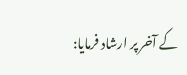کے آخر پر ارشاد فرمایا: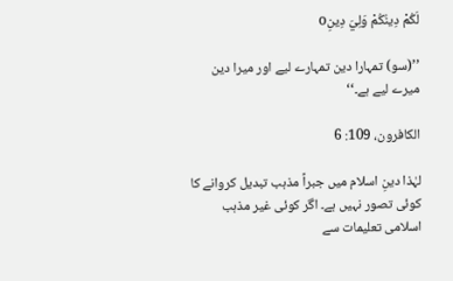لَكُمْ دِينُكُمْ وَلِيَ دِينِo

’’(سو) تمہارا دین تمہارے لیے اور میرا دین میرے لیے ہے۔‘‘

الكافرون، 109: 6

لہٰذا دینِ اسلام میں جبراً مذہب تبدیل کروانے کا کوئی تصور نہیں ہے۔ اگر کوئی غیر مذہب اسلامی تعلیمات سے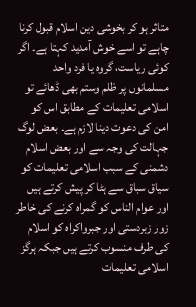متاثر ہو کر بخوشی دین اسلام قبول کرنا چاہے تو اسے خوش آمدید کہتا ہے۔ اگر کوئی ریاست، گروہ یا فرد واحد مسلمانوں پر ظلم وستم بھی ڈھائے تو اسلامی تعلیمات کے مطابق اس کو امن کی دعوت دینا لازم ہے۔ بعض لوگ جہالت کی وجہ سے اور بعض اسلام دشمنی کے سبب اسلامی تعلیمات کو سیاق سباق سے ہٹا کر پیش کرتے ہیں اور عوام الناس کو گمراہ کرنے کی خاطر زور زبردستی اور جبرواکراہ کو اسلام کی طرف منسوب کرتے ہیں جبکہ ہرگز اسلامی تعلیمات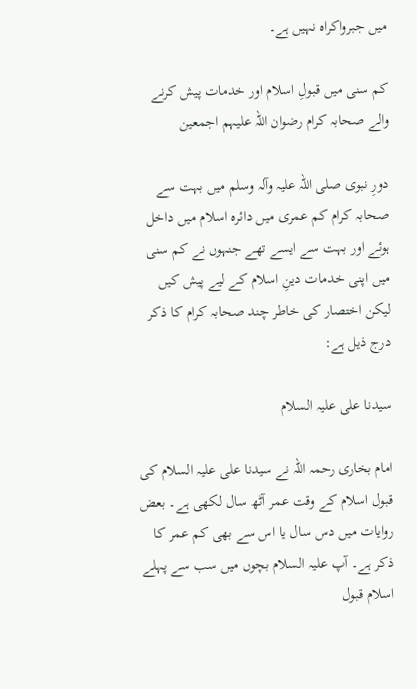میں جبرواکراہ نہیں ہے۔

کم سنی میں قبولِ اسلام اور خدمات پیش کرنے والے صحابہ کرام رضوان اللہ علیہم اجمعین

دورِ نبوی صلی اللہ علیہ وآلہ وسلم میں بہت سے صحابہ کرام کم عمری میں دائرہ اسلام میں داخل ہوئے اور بہت سے ایسے تھے جنہوں نے کم سنی میں اپنی خدمات دینِ اسلام کے لیے پیش کیں لیکن اختصار کی خاطر چند صحابہ کرام کا ذکر درج ذیل ہے:

سیدنا علی علیہ السلام

امام بخاری رحمہ اللہ نے سیدنا علی علیہ السلام کی قبول اسلام کے وقت عمر آٹھ سال لکھی ہے۔ بعض روایات میں دس سال یا اس سے بھی کم عمر کا ذکر ہے۔ آپ علیہ السلام بچوں میں سب سے پہلے اسلام قبول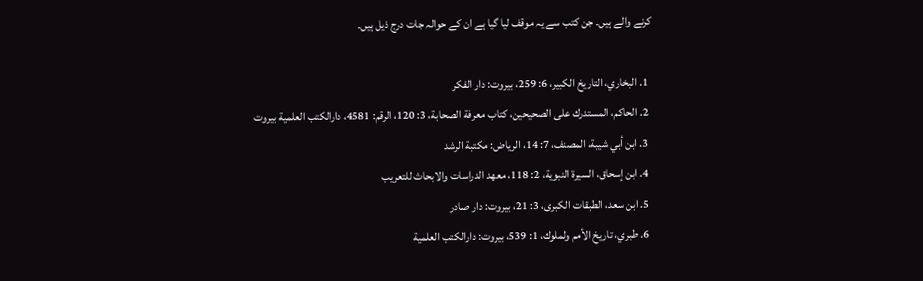کرنے والے ہیں۔ جن کتب سے یہ موقف لیا گیا ہے ان کے حوالہ جات درج ذیل ہیں۔

  1. البخاري، التاريخ الكبير، 6: 259، بيروت: دار الفكر
  2. الحاكم، المستدرك على الصحيحين، كتاب معرفة الصحابة، 3: 120، الرقم: 4581، دارالكتب العلمية بيروت
  3. ابن أبي شيبة، المصنف، 7: 14، الرياض: مكتبة الرشد
  4. ابن إسحاق، السيرة النبوية، 2: 118، معهد الدراسات والابحاث للتعريب
  5. ابن سعد، الطبقات الكبرى، 3: 21، بيروت: دار صادر
  6. طبري، تاريخ الأمم ولملوك، 1: 539، بيروت: دارالكتب العلمية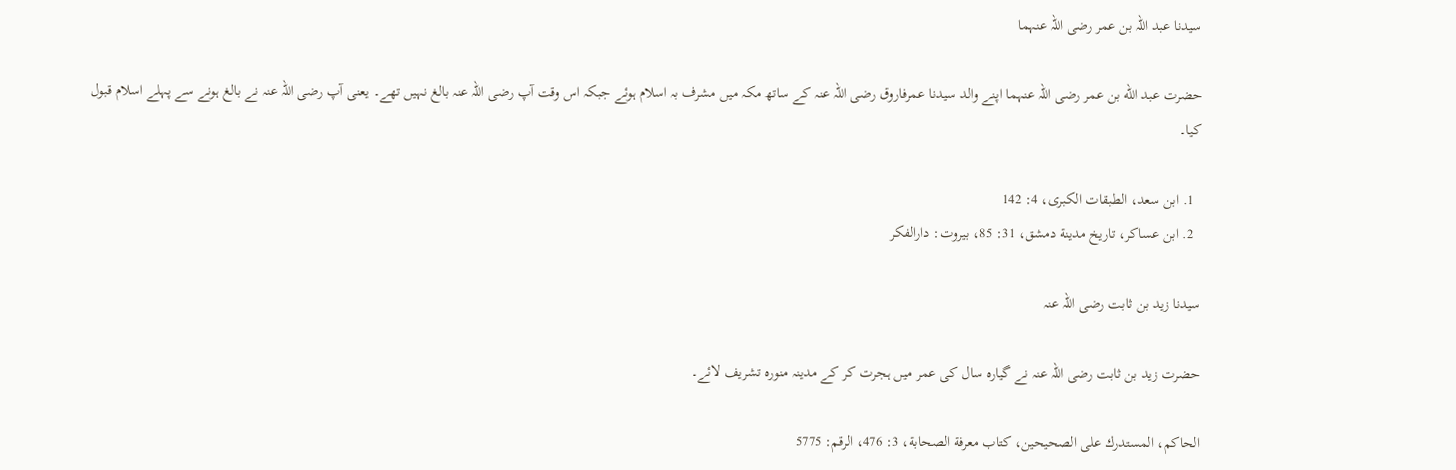سیدنا عبد اللہ بن عمر رضی اللہ عنہما

حضرت عبد الله بن عمر رضی اللہ عنہما اپنے والد سیدنا عمرفاروق رضی اللہ عنہ کے ساتھ مکہ میں مشرف بہ اسلام ہوئے جبکہ اس وقت آپ رضی اللہ عنہ بالغ نہیں تھے۔ یعنی آپ رضی اللہ عنہ نے بالغ ہونے سے پہلے اسلام قبول کیا۔

  1. ابن سعد، الطبقات الكبرى، 4: 142
  2. ابن عساكر، تاريخ مدينة دمشق، 31: 85، بيروت: دارالفكر

سیدنا زید بن ثابت رضی اللہ عنہ

حضرت زيد بن ثابت رضی اللہ عنہ نے گیارہ سال کی عمر میں ہجرت کر کے مدینہ منورہ تشریف لائے۔

الحاكم، المستدرك على الصحيحين، كتاب معرفة الصحابة، 3: 476، الرقم: 5775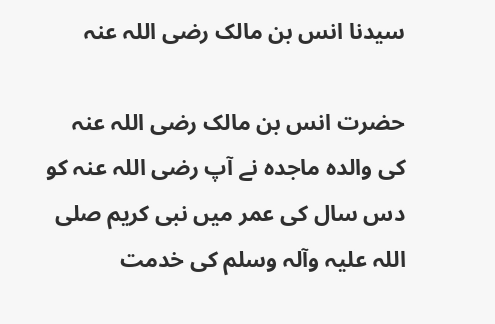سیدنا انس بن مالک رضی اللہ عنہ

حضرت انس بن مالک رضی اللہ عنہ کی والدہ ماجدہ نے آپ رضی اللہ عنہ کو دس سال کی عمر میں نبی کریم صلی اللہ علیہ وآلہ وسلم کی خدمت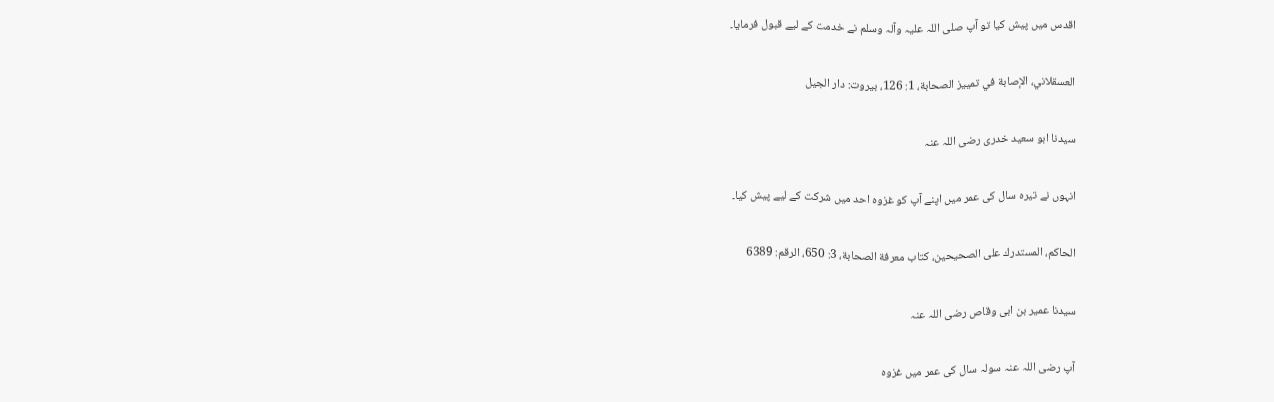اقدس میں پیش کیا تو آپ صلی اللہ علیہ وآلہ وسلم نے خدمت کے لیے قبول فرمایا۔

العسقلاني، الإصابة في تمييز الصحابة، 1: 126، بيروت: دار الجيل

سیدنا ابو سعید خدری رضی اللہ عنہ

انہوں نے تیرہ سال کی عمر میں اپنے آپ کو غزوہ احد میں شرکت کے لیے پیش کیا۔

الحاكم، المستدرك على الصحيحين، كتاب معرفة الصحابة، 3: 650، الرقم: 6389

سیدنا عمیر بن ابی وقاص رضی اللہ عنہ

آپ رضی اللہ عنہ سولہ سال کی عمر میں غزوہ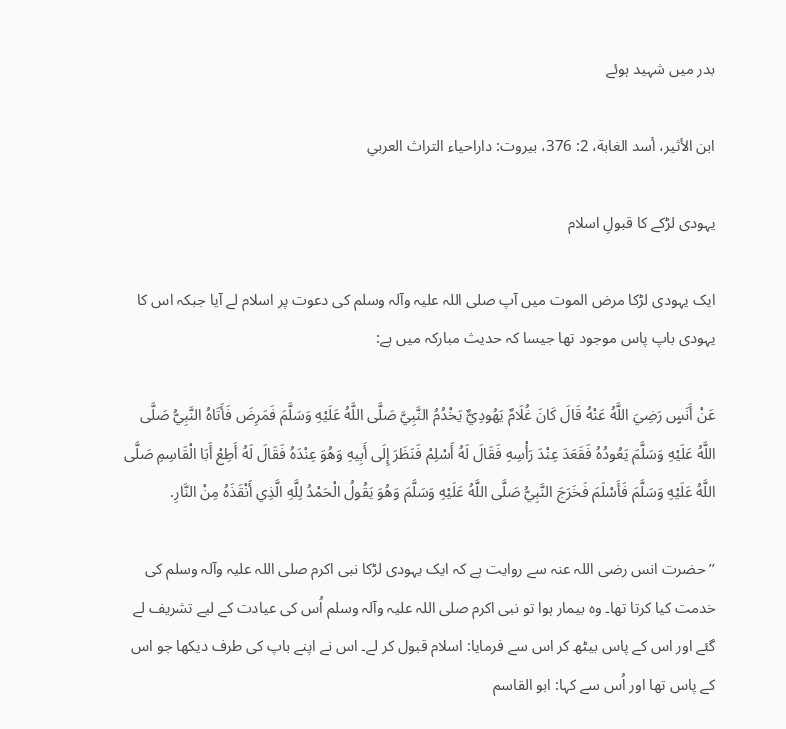بدر میں شہید ہوئے

ابن الأثير، أسد الغابة، 2: 376، بيروت: داراحياء التراث العربي

یہودی لڑکے کا قبولِ اسلام

ایک یہودی لڑکا مرض الموت میں آپ صلی اللہ علیہ وآلہ وسلم کی دعوت پر اسلام لے آیا جبکہ اس کا یہودی باپ پاس موجود تھا جیسا کہ حدیث مبارکہ میں ہے:

عَنْ أَنَسٍ رَضِيَ اللَّهُ عَنْهُ قَالَ كَانَ غُلَامٌ يَهُودِيٌّ يَخْدُمُ النَّبِيَّ صَلَّى اللَّهُ عَلَيْهِ وَسَلَّمَ فَمَرِضَ فَأَتَاهُ النَّبِيُّ صَلَّى اللَّهُ عَلَيْهِ وَسَلَّمَ يَعُودُهُ فَقَعَدَ عِنْدَ رَأْسِهِ فَقَالَ لَهُ أَسْلِمْ فَنَظَرَ إِلَى أَبِيهِ وَهُوَ عِنْدَهُ فَقَالَ لَهُ أَطِعْ أَبَا الْقَاسِمِ صَلَّى اللَّهُ عَلَيْهِ وَسَلَّمَ فَأَسْلَمَ فَخَرَجَ النَّبِيُّ صَلَّى اللَّهُ عَلَيْهِ وَسَلَّمَ وَهُوَ يَقُولُ الْحَمْدُ لِلَّهِ الَّذِي أَنْقَذَهُ مِنْ النَّارِ.

’’حضرت انس رضی اللہ عنہ سے روایت ہے کہ ایک یہودی لڑکا نبی اکرم صلی اللہ علیہ وآلہ وسلم کی خدمت کیا کرتا تھا۔ وہ بیمار ہوا تو نبی اکرم صلی اللہ علیہ وآلہ وسلم اُس کی عیادت کے لیے تشریف لے گئے اور اس کے پاس بیٹھ کر اس سے فرمایا: اسلام قبول کر لے۔ اس نے اپنے باپ کی طرف دیکھا جو اس کے پاس تھا اور اُس سے کہا: ابو القاسم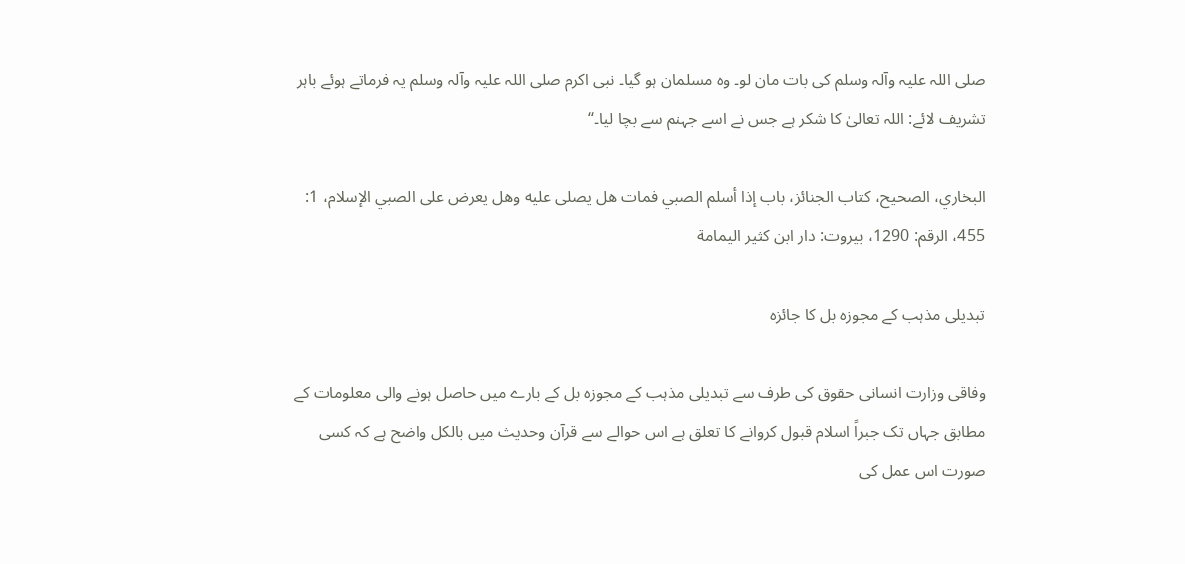صلی اللہ علیہ وآلہ وسلم کی بات مان لو۔ وہ مسلمان ہو گیا۔ نبی اکرم صلی اللہ علیہ وآلہ وسلم یہ فرماتے ہوئے باہر تشریف لائے: اللہ تعالیٰ کا شکر ہے جس نے اسے جہنم سے بچا لیا۔‘‘

البخاري، الصحيح، كتاب الجنائز، باب إذا أسلم الصبي فمات هل يصلى عليه وهل يعرض على الصبي الإسلام، 1: 455، الرقم: 1290، بيروت: دار ابن كثير اليمامة

تبدیلی مذہب کے مجوزہ بل کا جائزہ

وفاقی وزارت انسانی حقوق کی طرف سے تبدیلی مذہب کے مجوزہ بل کے بارے میں حاصل ہونے والی معلومات کے مطابق جہاں تک جبراً اسلام قبول کروانے کا تعلق ہے اس حوالے سے قرآن وحدیث میں بالکل واضح ہے کہ کسی صورت اس عمل کی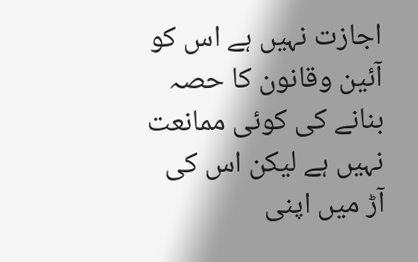اجازت نہیں ہے اس کو آئین وقانون کا حصہ بنانے کی کوئی ممانعت نہیں ہے لیکن اس کی آڑ میں اپنی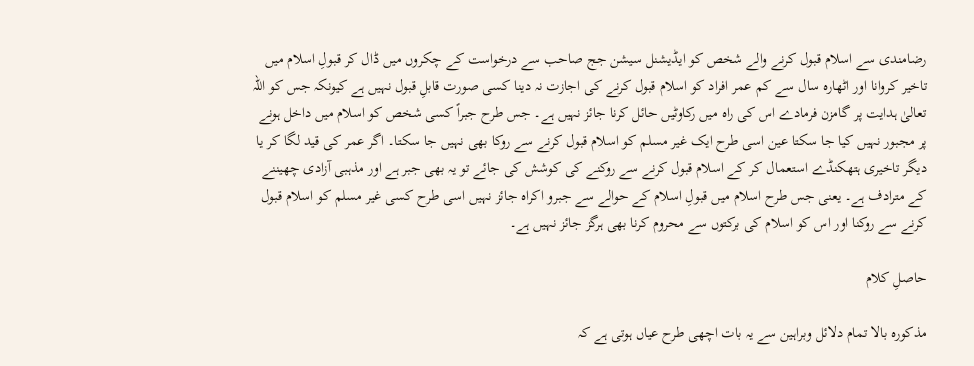رضامندی سے اسلام قبول کرنے والے شخص کو ایڈیشنل سیشن جج صاحب سے درخواست کے چکروں میں ڈال کر قبولِ اسلام میں تاخیر کروانا اور اٹھارہ سال سے کم عمر افراد کو اسلام قبول کرنے کی اجازت نہ دینا کسی صورت قابلِ قبول نہیں ہے کیونکہ جس کو اللہ تعالیٰ ہدایت پر گامزن فرمادے اس کی راہ میں رکاوٹیں حائل کرنا جائز نہیں ہے۔ جس طرح جبراً کسی شخص کو اسلام میں داخل ہونے پر مجبور نہیں کیا جا سکتا عین اسی طرح ایک غیر مسلم کو اسلام قبول کرنے سے روکا بھی نہیں جا سکتا۔ اگر عمر کی قید لگا کر یا دیگر تاخیری ہتھکنڈے استعمال کر کے اسلام قبول کرنے سے روکنے کی کوشش کی جائے تو یہ بھی جبر ہے اور مذہبی آزادی چھیننے کے مترادف ہے۔ یعنی جس طرح اسلام میں قبولِ اسلام کے حوالے سے جبرو اکراہ جائز نہیں اسی طرح کسی غیر مسلم کو اسلام قبول کرنے سے روکنا اور اس کو اسلام کی برکتوں سے محروم کرنا بھی ہرگز جائز نہیں ہے۔

حاصلِ کلام

مذکورہ بالا تمام دلائل وبراہین سے یہ بات اچھی طرح عیاں ہوتی ہے کہ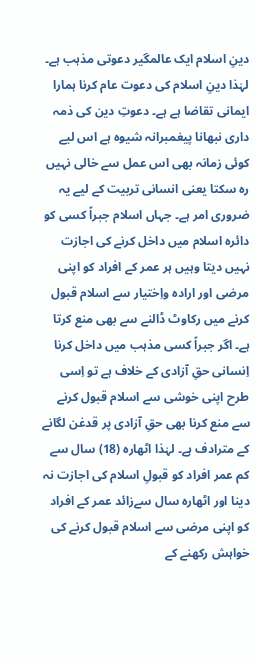دینِ اسلام ایک عالمگیر دعوتی مذہب ہے۔ لہٰذا دینِ اسلام کی دعوت عام کرنا ہمارا ایمانی تقاضا ہے ہے۔ دعوتِ دین کی ذمہ داری نبھانا پیغمبرانہ شیوہ ہے اس لیے کوئی زمانہ بھی اس عمل سے خالی نہیں رہ سکتا یعنی انسانی تربیت کے لیے یہ ضروری امر ہے۔ جہاں اسلام جبراً کسی کو دائرہ اسلام میں داخل کرنے کی اجازت نہیں دیتا وہیں ہر عمر کے افراد کو اپنی مرضی اور ارادہ واِختیار سے اسلام قبول کرنے میں رکاوٹ ڈالنے سے بھی منع کرتا ہے۔ اگر جبراً کسی مذہب میں داخل کرنا اِنسانی حقِ آزادی کے خلاف ہے تو اِسی طرح اپنی خوشی سے اسلام قبول کرنے سے منع کرنا بھی حقِ آزادی پر قدغن لگانے کے مترادف ہے۔ لہٰذا اٹھارہ (18) سال سے کم عمر افراد کو قبولِ اسلام کی اجازت نہ دینا اور اٹھارہ سال سےزائد عمر کے افراد کو اپنی مرضی سے اسلام قبول کرنے کی خواہش رکھنے کے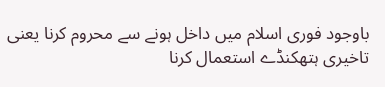باوجود فوری اسلام میں داخل ہونے سے محروم کرنا یعنی تاخیری ہتھکنڈے استعمال کرنا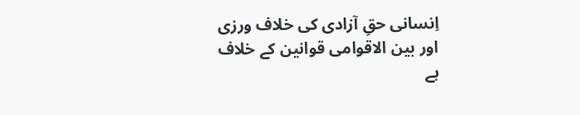اِنسانی حقِ آزادی کی خلاف ورزی اور بین الاقوامی قوانین کے خلاف ہے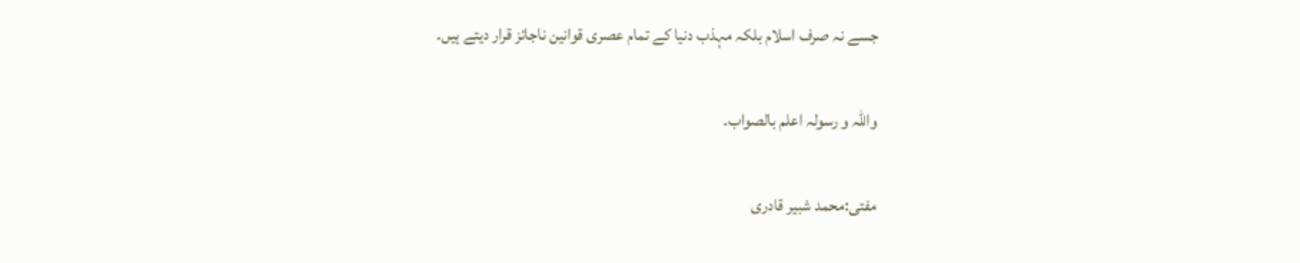جسے نہ صرف اسلام بلکہ مہذب دنیا کے تمام عصری قوانین ناجائز قرار دیتے ہیں۔

واللہ و رسولہ اعلم بالصواب۔

مفتی:محمد شبیر قادری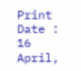Print Date : 16 April,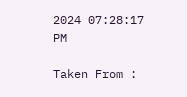2024 07:28:17 PM

Taken From :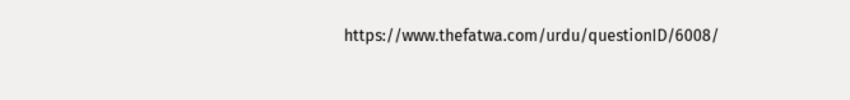https://www.thefatwa.com/urdu/questionID/6008/